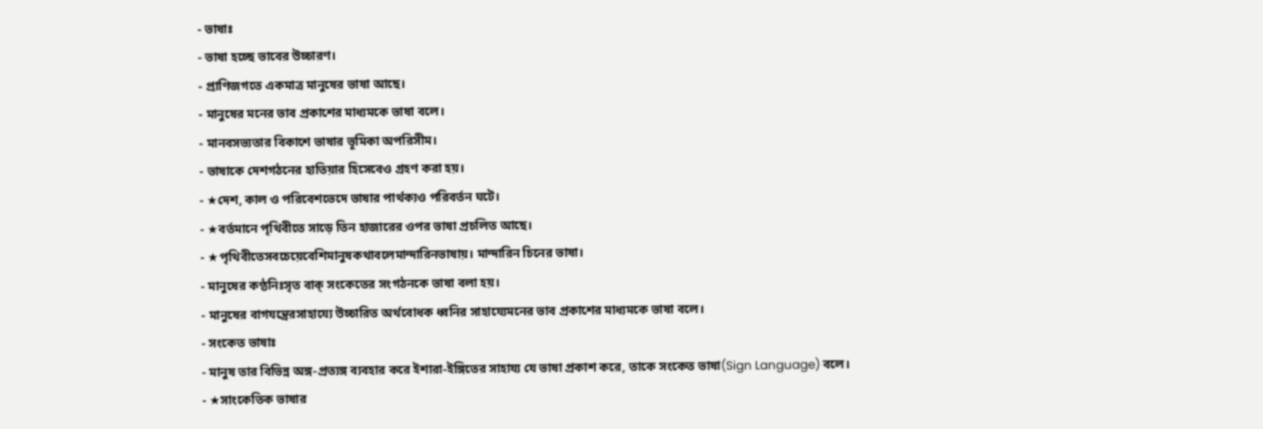- ভাষাঃ
- ভাষা হচ্ছে ভাবের উচ্চারণ।
- প্রাণিজগতে একমাত্র মানুষের ভাষা আছে।
- মানুষের মনের ভাব প্রকাশের মাধ্যমকে ভাষা বলে।
- মানবসভ্যতার বিকাশে ভাষার ভূমিকা অপরিসীম।
- ভাষাকে দেশগঠনের হাতিয়ার হিসেবেও গ্রহণ করা হয়।
- ★দেশ, কাল ও পরিবেশভেদে ভাষার পার্থক্যও পরিবর্তন ঘটে।
- ★বর্তমানে পৃথিবীতে সাড়ে তিন হাজারের ওপর ভাষা প্রচলিত আছে।
- ★পৃথিবীতেসবচেয়েবেশিমানুষকথাবলেমান্দারিনভাষায়। মান্দারিন চিনের ভাষা।
- মানুষের কণ্ঠনিঃসৃত বাক্ সংকেতের সংগঠনকে ভাষা বলা হয়।
- মানুষের বাগযন্ত্রেরসাহায্যে উচ্চারিত অর্থবোধক ধ্বনির সাহায্যেমনের ভাব প্রকাশের মাধ্যমকে ভাষা বলে।
- সংকেত ভাষাঃ
- মানুষ তার বিভিন্ন অঙ্গ-প্রত্যঙ্গ ব্যবহার করে ইশারা-ইঙ্গিতের সাহায্য যে ভাষা প্রকাশ করে, তাকে সংকেত ভাষা(Sign Language) বলে।
- ★সাংকেতিক ভাষার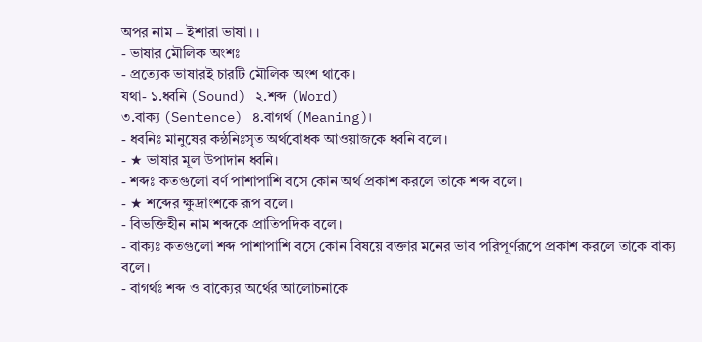অপর নাম – ইশারা ভাষা। ।
- ভাষার মৌলিক অংশঃ
- প্রত্যেক ভাষারই চারটি মৌলিক অংশ থাকে।
যথা- ১.ধ্বনি (Sound) ২.শব্দ (Word)
৩.বাক্য (Sentence) ৪.বাগর্থ (Meaning)।
- ধবনিঃ মানুষের কন্ঠনিঃসৃত অর্থবোধক আওয়াজকে ধ্বনি বলে।
- ★ ভাষার মূল উপাদান ধ্বনি।
- শব্দঃ কতগুলো বর্ণ পাশাপাশি বসে কোন অর্থ প্রকাশ করলে তাকে শব্দ বলে।
- ★ শব্দের ক্ষুদ্রাংশকে রূপ বলে।
- বিভক্তিহীন নাম শব্দকে প্রাতিপদিক বলে।
- বাক্যঃ কতগুলো শব্দ পাশাপাশি বসে কোন বিষয়ে বক্তার মনের ভাব পরিপূর্ণরূপে প্রকাশ করলে তাকে বাক্য বলে।
- বাগর্থঃ শব্দ ও বাক্যের অর্থের আলোচনাকে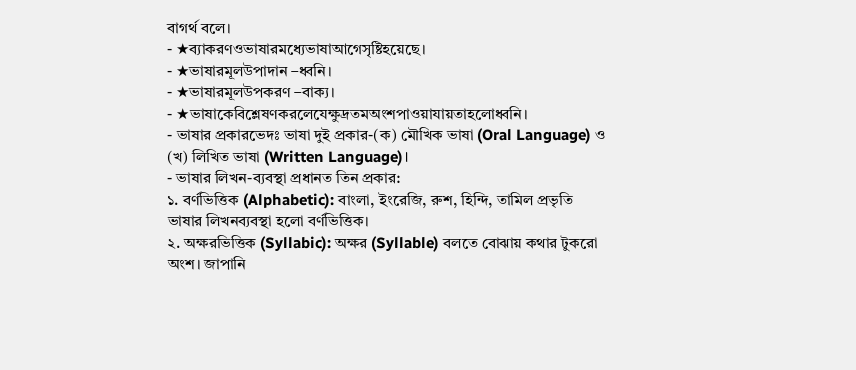বাগর্থ বলে।
- ★ব্যাকরণওভাষারমধ্যেভাষাআগেসৃষ্টিহয়েছে।
- ★ভাষারমূলউপাদান –ধ্বনি।
- ★ভাষারমূলউপকরণ –বাক্য।
- ★ভাষাকেবিশ্লেষণকরলেযেক্ষুদ্রতমঅংশপাওয়াযায়তাহলোধ্বনি।
- ভাষার প্রকারভেদঃ ভাষা দুই প্রকার-(ক) মৌখিক ভাষা (Oral Language) ও (খ) লিখিত ভাষা (Written Language)।
- ভাষার লিখন-ব্যবস্থা প্রধানত তিন প্রকার:
১. বর্ণভিত্তিক (Alphabetic): বাংলা, ইংরেজি, রুশ, হিন্দি, তামিল প্রভৃতি ভাষার লিখনব্যবস্থা হলো বর্ণভিত্তিক।
২. অক্ষরভিত্তিক (Syllabic): অক্ষর (Syllable) বলতে বোঝায় কথার টুকরো অংশ। জাপানি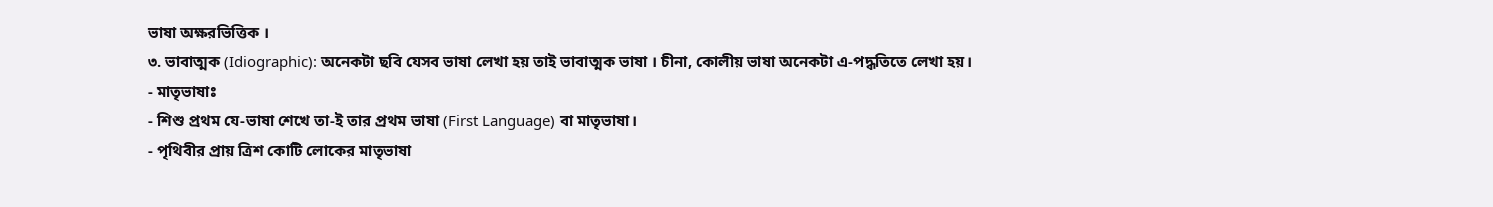ভাষা অক্ষরভিত্তিক ।
৩. ভাবাত্মক (Idiographic): অনেকটা ছবি যেসব ভাষা লেখা হয় তাই ভাবাত্মক ভাষা । চীনা, কোলীয় ভাষা অনেকটা এ-পদ্ধতিতে লেখা হয়।
- মাতৃভাষাঃ
- শিশু প্রথম যে-ভাষা শেখে তা-ই তার প্রথম ভাষা (First Language) বা মাতৃভাষা।
- পৃথিবীর প্রায় ত্রিশ কোটি লোকের মাতৃভাষা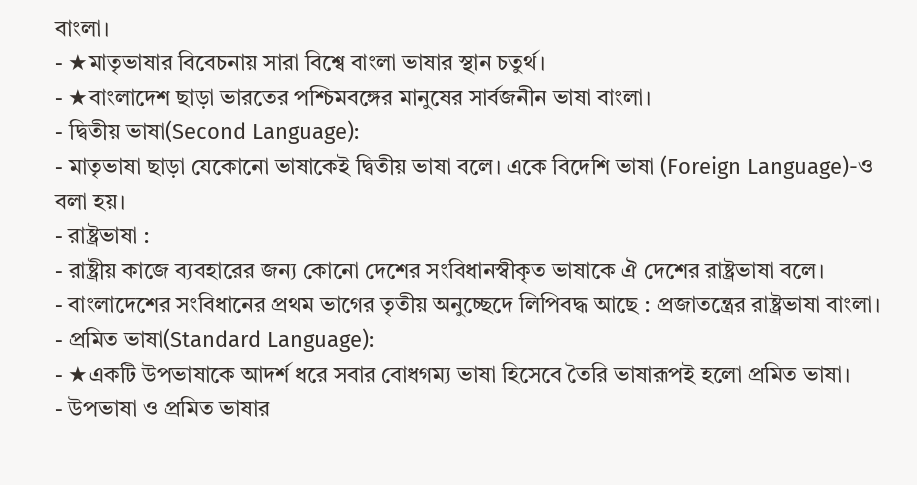বাংলা।
- ★মাতৃভাষার বিবেচনায় সারা বিশ্বে বাংলা ভাষার স্থান চতুর্থ।
- ★বাংলাদেশ ছাড়া ভারতের পশ্চিমবঙ্গের মানুষের সার্বজনীন ভাষা বাংলা।
- দ্বিতীয় ভাষা(Second Language):
- মাতৃভাষা ছাড়া যেকোনো ভাষাকেই দ্বিতীয় ভাষা বলে। একে বিদেশি ভাষা (Foreign Language)-ও বলা হয়।
- রাষ্ট্রভাষা :
- রাষ্ট্রীয় কাজে ব্যবহারের জন্য কোনো দেশের সংবিধানস্বীকৃত ভাষাকে ঐ দেশের রাষ্ট্রভাষা বলে।
- বাংলাদেশের সংবিধানের প্রথম ভাগের তৃতীয় অনুচ্ছেদে লিপিবদ্ধ আছে : প্রজাতন্ত্রের রাষ্ট্রভাষা বাংলা।
- প্রমিত ভাষা(Standard Language):
- ★একটি উপভাষাকে আদর্শ ধরে সবার বোধগম্য ভাষা হিসেবে তৈরি ভাষারূপই হলো প্রমিত ভাষা।
- উপভাষা ও প্রমিত ভাষার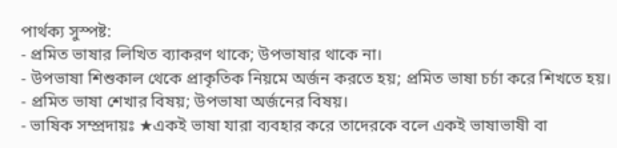পার্থক্য সুস্পষ্ট:
- প্রমিত ভাষার লিখিত ব্যাকরণ থাকে; উপভাষার থাকে না।
- উপভাষা শিশুকাল থেকে প্রাকৃতিক নিয়মে অর্জন করতে হয়; প্রমিত ভাষা চর্চা করে শিখতে হয়।
- প্রমিত ভাষা শেখার বিষয়; উপভাষা অর্জনের বিষয়।
- ভাষিক সম্প্রদায়ঃ ★একই ভাষা যারা ব্যবহার করে তাদেরকে বলে একই ভাষাভাষী বা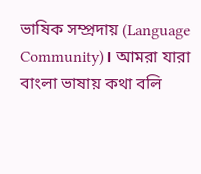ভাষিক সম্প্রদায় (Language Community)। আমরা যারা বাংলা ভাষায় কথা বলি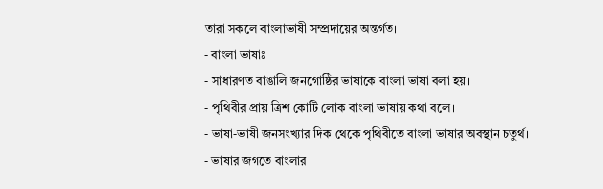তারা সকলে বাংলাভাষী সম্প্রদায়ের অন্তর্গত।
- বাংলা ভাষাঃ
- সাধারণত বাঙালি জনগোষ্ঠির ভাষাকে বাংলা ভাষা বলা হয়।
- পৃথিবীর প্রায় ত্রিশ কোটি লোক বাংলা ভাষায় কথা বলে।
- ভাষা-ভাষী জনসংখ্যার দিক থেকে পৃথিবীতে বাংলা ভাষার অবস্থান চতুর্থ।
- ভাষার জগতে বাংলার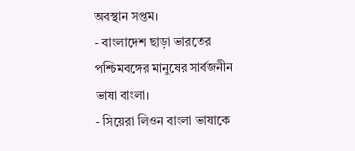অবস্থান সপ্তম।
- বাংলাদেশ ছাড়া ভারতের পশ্চিমবঙ্গের মানুষের সার্বজনীন ভাষা বাংলা।
- সিয়েরা লিওন বাংলা ভাষাকে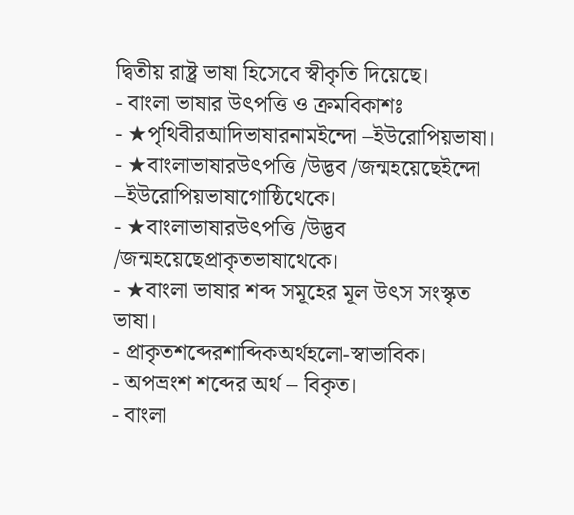দ্বিতীয় রাষ্ট্র ভাষা হিসেবে স্বীকৃতি দিয়েছে।
- বাংলা ভাষার উৎপত্তি ও ক্রমবিকাশঃ
- ★পৃথিবীরআদিভাষারনামইন্দো –ইউরোপিয়ভাষা।
- ★বাংলাভাষারউৎপত্তি /উদ্ভব /জন্মহয়েছেইন্দো –ইউরোপিয়ভাষাগোষ্ঠিথেকে।
- ★বাংলাভাষারউৎপত্তি /উদ্ভব /জন্মহয়েছেপ্রাকৃতভাষাথেকে।
- ★বাংলা ভাষার শব্দ সমূহের মূল উৎস সংস্কৃত ভাষা।
- প্রাকৃতশব্দেরশাব্দিকঅর্থহলো-স্বাভাবিক।
- অপভ্রংশ শব্দের অর্থ – বিকৃত।
- বাংলা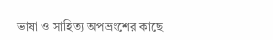ভাষা ও সাহিত্য অপভ্রংশের কাছে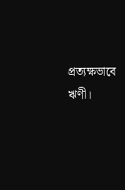প্রত্যক্ষভাবে ঋণী।